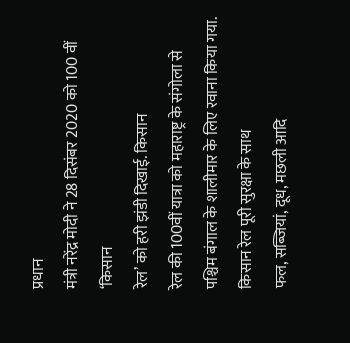प्रधान
मंत्री नरेंद्र मोदी ने 28 दिसंबर 2020 को 100 वीं ‘किसान
रेल’ को हरी झंडी दिखाई. किसान
रेल की 100वीं यात्रा को महाराष्ट्र के संगोला से
पश्चिम बंगाल के शालीमार के लिए रवाना किया गया. किसान रेल पूरी सुरक्षा के साथ
फल, सब्जियां, दूध, मछली आदि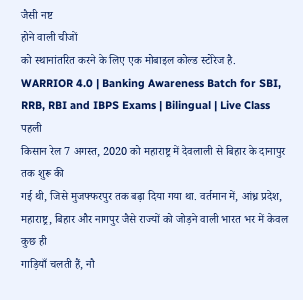जैसी नष्ट
होने वाली चीजों
को स्थानांतरित करने के लिए एक मोबाइल कोल्ड स्टोरेज है.
WARRIOR 4.0 | Banking Awareness Batch for SBI, RRB, RBI and IBPS Exams | Bilingual | Live Class
पहली
किसान रेल 7 अगस्त, 2020 को महाराष्ट्र में देवलाली से बिहार के दानापुर तक शुरू की
गई थी, जिसे मुजफ्फरपुर तक बढ़ा दिया गया था. वर्तमान में, आंध्र प्रदेश, महाराष्ट्र, बिहार और नागपुर जैसे राज्यों को जोड़ने वाली भारत भर में केवल कुछ ही
गाड़ियाँ चलती हैं, नौ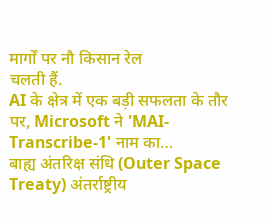मार्गों पर नौ किसान रेल
चलती हैं.
AI के क्षेत्र में एक बड़ी सफलता के तौर पर, Microsoft ने 'MAI-Transcribe-1' नाम का…
बाह्य अंतरिक्ष संधि (Outer Space Treaty) अंतर्राष्ट्रीय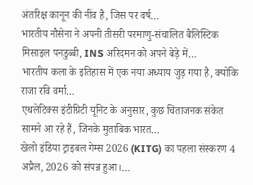अंतरिक्ष कानून की नींव है, जिस पर वर्ष…
भारतीय नौसेना ने अपनी तीसरी परमाणु-संचालित बैलिस्टिक मिसाइल पनडुब्बी, INS अरिदमन को अपने बेड़े में…
भारतीय कला के इतिहास में एक नया अध्याय जुड़ गया है, क्योंकि राजा रवि वर्मा…
एथलेटिक्स इंटीग्रिटी यूनिट के अनुसार, कुछ चिंताजनक संकेत सामने आ रहे हैं, जिनके मुताबिक भारत…
खेलो इंडिया ट्राइबल गेम्स 2026 (KITG) का पहला संस्करण 4 अप्रैल, 2026 को संपन्न हुआ।…